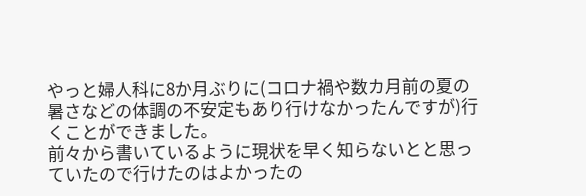やっと婦人科に8か月ぶりに(コロナ禍や数カ月前の夏の暑さなどの体調の不安定もあり行けなかったんですが)行くことができました。
前々から書いているように現状を早く知らないとと思っていたので行けたのはよかったの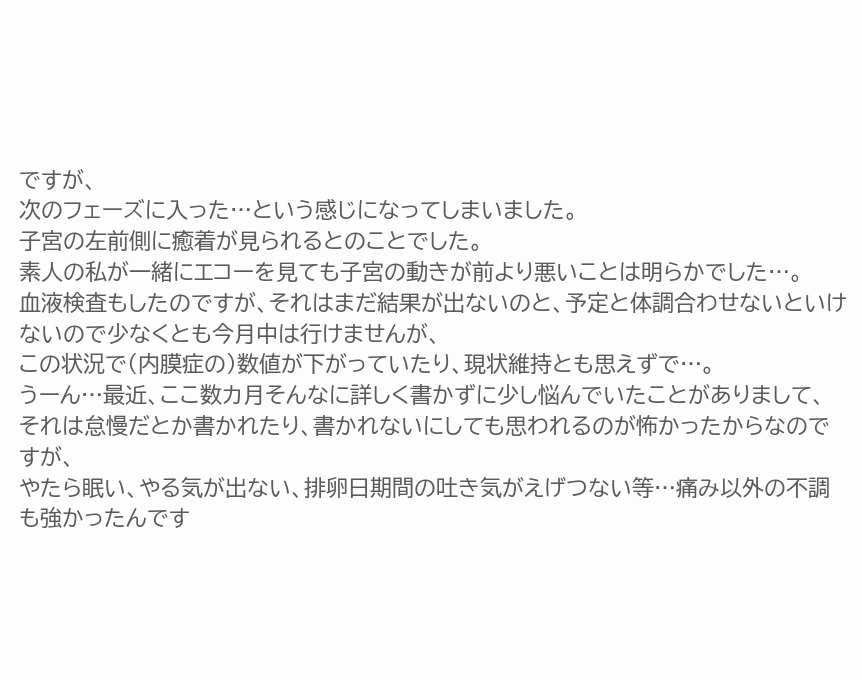ですが、
次のフェーズに入った…という感じになってしまいました。
子宮の左前側に癒着が見られるとのことでした。
素人の私が一緒にエコーを見ても子宮の動きが前より悪いことは明らかでした…。
血液検査もしたのですが、それはまだ結果が出ないのと、予定と体調合わせないといけないので少なくとも今月中は行けませんが、
この状況で(内膜症の)数値が下がっていたり、現状維持とも思えずで…。
うーん…最近、ここ数カ月そんなに詳しく書かずに少し悩んでいたことがありまして、
それは怠慢だとか書かれたり、書かれないにしても思われるのが怖かったからなのですが、
やたら眠い、やる気が出ない、排卵日期間の吐き気がえげつない等…痛み以外の不調も強かったんです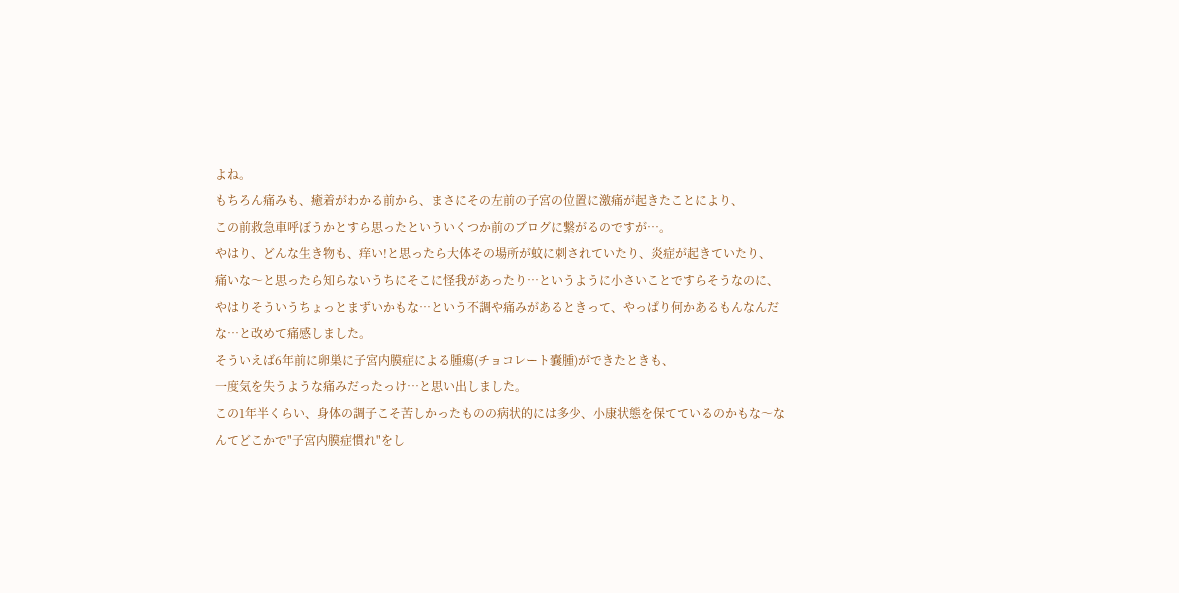よね。
もちろん痛みも、癒着がわかる前から、まさにその左前の子宮の位置に激痛が起きたことにより、
この前救急車呼ぼうかとすら思ったといういくつか前のブログに繋がるのですが…。
やはり、どんな生き物も、痒い!と思ったら大体その場所が蚊に刺されていたり、炎症が起きていたり、
痛いな〜と思ったら知らないうちにそこに怪我があったり…というように小さいことですらそうなのに、
やはりそういうちょっとまずいかもな…という不調や痛みがあるときって、やっぱり何かあるもんなんだな…と改めて痛感しました。
そういえば6年前に卵巣に子宮内膜症による腫瘍(チョコレート嚢腫)ができたときも、
一度気を失うような痛みだったっけ…と思い出しました。
この1年半くらい、身体の調子こそ苦しかったものの病状的には多少、小康状態を保てているのかもな〜なんてどこかで"子宮内膜症慣れ"をし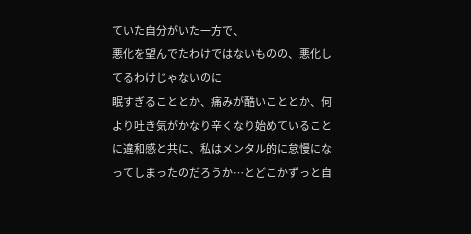ていた自分がいた一方で、
悪化を望んでたわけではないものの、悪化してるわけじゃないのに
眠すぎることとか、痛みが酷いこととか、何より吐き気がかなり辛くなり始めていることに違和感と共に、私はメンタル的に怠慢になってしまったのだろうか…とどこかずっと自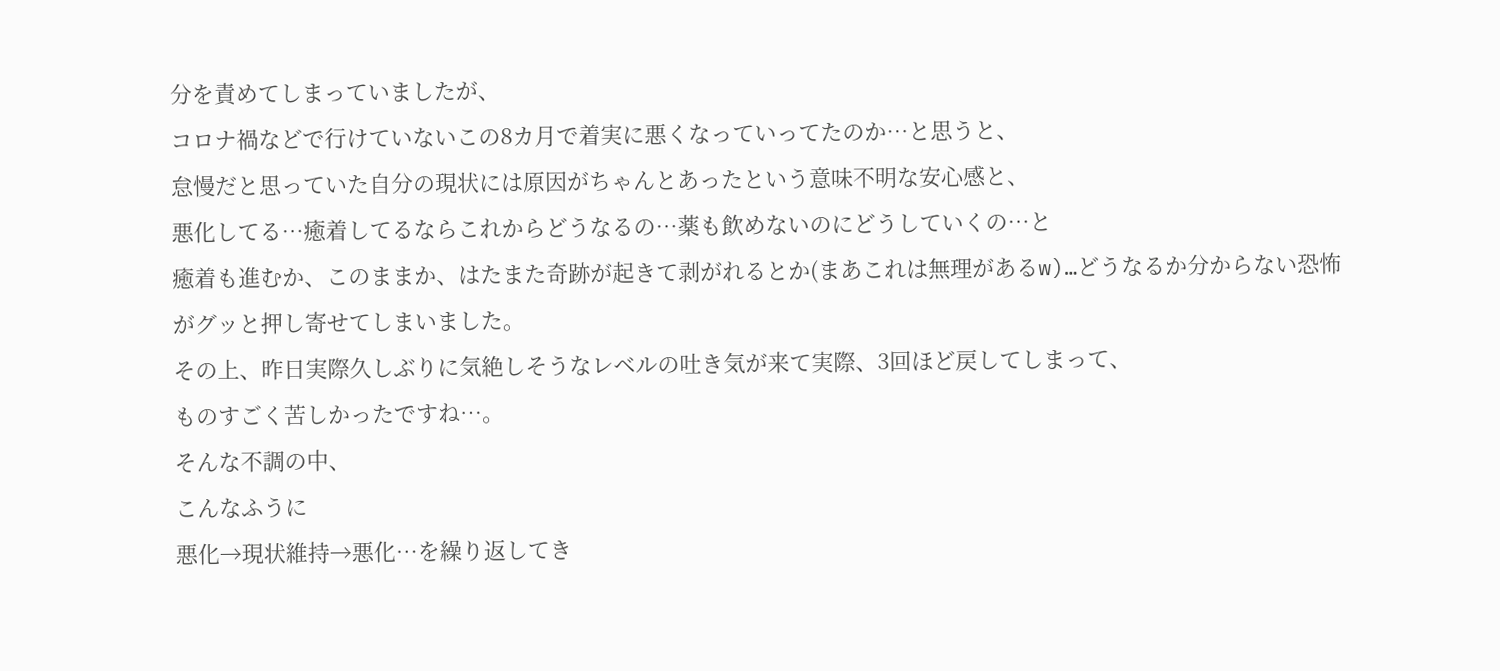分を責めてしまっていましたが、
コロナ禍などで行けていないこの8カ月で着実に悪くなっていってたのか…と思うと、
怠慢だと思っていた自分の現状には原因がちゃんとあったという意味不明な安心感と、
悪化してる…癒着してるならこれからどうなるの…薬も飲めないのにどうしていくの…と
癒着も進むか、このままか、はたまた奇跡が起きて剥がれるとか(まあこれは無理があるw)…どうなるか分からない恐怖がグッと押し寄せてしまいました。
その上、昨日実際久しぶりに気絶しそうなレベルの吐き気が来て実際、3回ほど戻してしまって、
ものすごく苦しかったですね…。
そんな不調の中、
こんなふうに
悪化→現状維持→悪化…を繰り返してき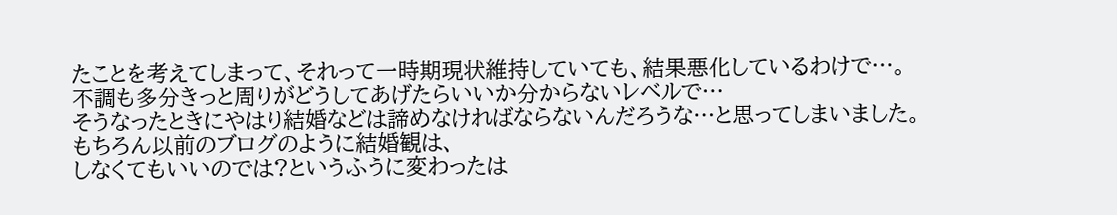たことを考えてしまって、それって一時期現状維持していても、結果悪化しているわけで…。
不調も多分きっと周りがどうしてあげたらいいか分からないレベルで…
そうなったときにやはり結婚などは諦めなければならないんだろうな…と思ってしまいました。
もちろん以前のブログのように結婚観は、
しなくてもいいのでは?というふうに変わったは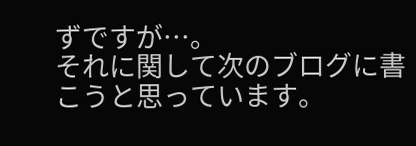ずですが…。
それに関して次のブログに書こうと思っています。